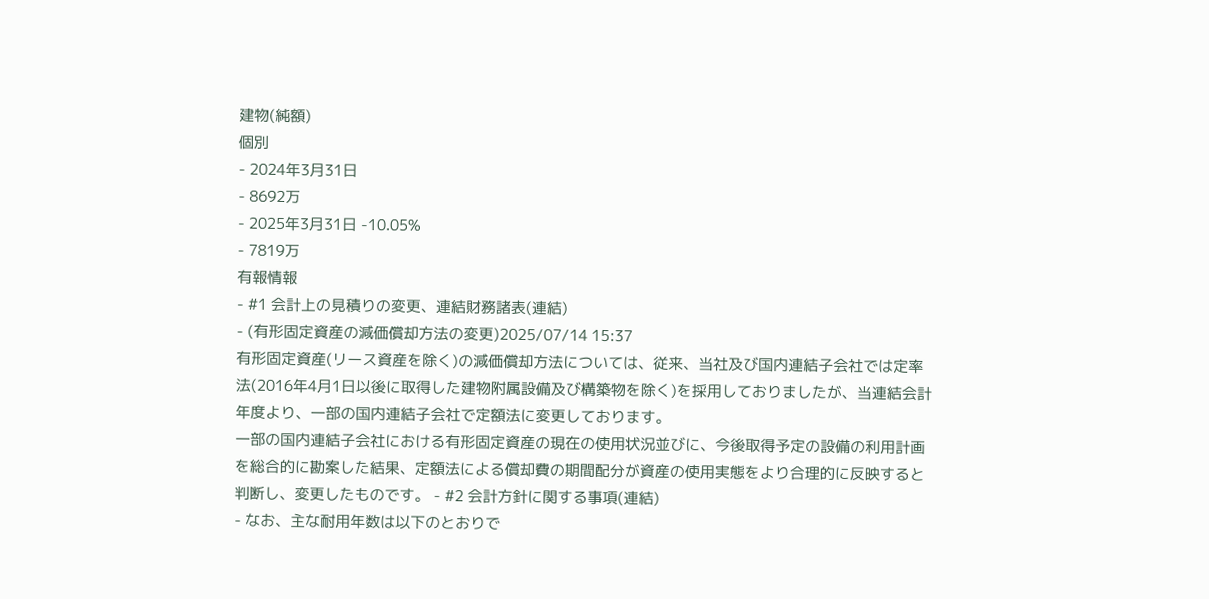建物(純額)
個別
- 2024年3月31日
- 8692万
- 2025年3月31日 -10.05%
- 7819万
有報情報
- #1 会計上の見積りの変更、連結財務諸表(連結)
- (有形固定資産の減価償却方法の変更)2025/07/14 15:37
有形固定資産(リース資産を除く)の減価償却方法については、従来、当社及び国内連結子会社では定率法(2016年4月1日以後に取得した建物附属設備及び構築物を除く)を採用しておりましたが、当連結会計年度より、一部の国内連結子会社で定額法に変更しております。
一部の国内連結子会社における有形固定資産の現在の使用状況並びに、今後取得予定の設備の利用計画を総合的に勘案した結果、定額法による償却費の期間配分が資産の使用実態をより合理的に反映すると判断し、変更したものです。 - #2 会計方針に関する事項(連結)
- なお、主な耐用年数は以下のとおりで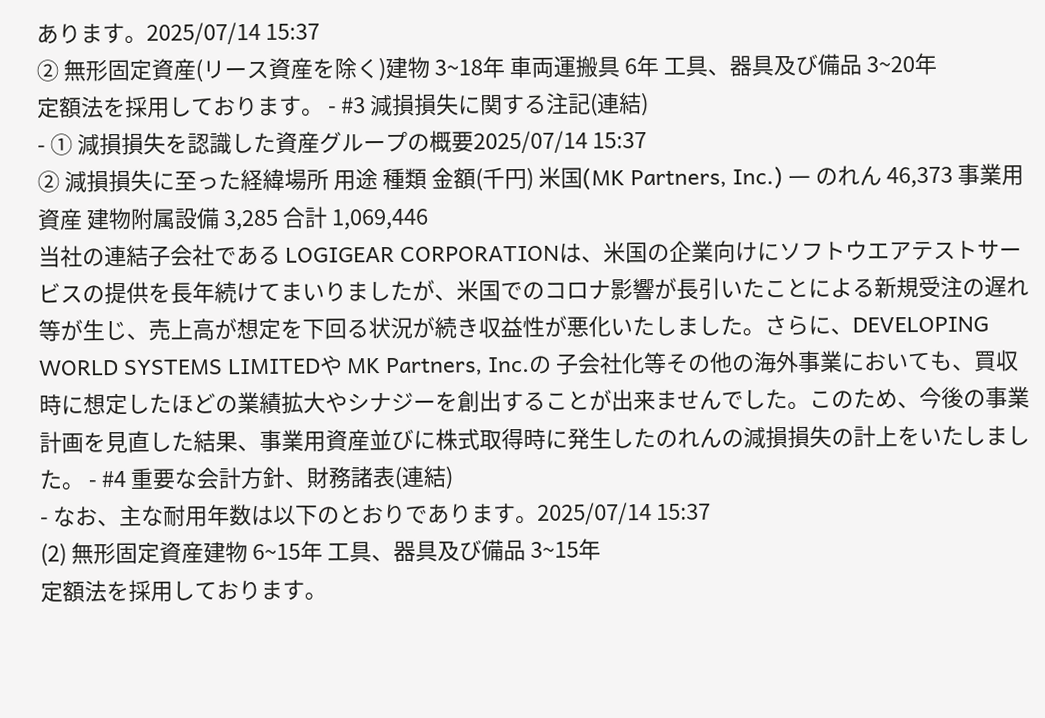あります。2025/07/14 15:37
② 無形固定資産(リース資産を除く)建物 3~18年 車両運搬具 6年 工具、器具及び備品 3~20年
定額法を採用しております。 - #3 減損損失に関する注記(連結)
- ① 減損損失を認識した資産グループの概要2025/07/14 15:37
② 減損損失に至った経緯場所 用途 種類 金額(千円) 米国(MK Partners, Inc.) ― のれん 46,373 事業用資産 建物附属設備 3,285 合計 1,069,446
当社の連結子会社である LOGIGEAR CORPORATIONは、米国の企業向けにソフトウエアテストサービスの提供を長年続けてまいりましたが、米国でのコロナ影響が長引いたことによる新規受注の遅れ等が生じ、売上高が想定を下回る状況が続き収益性が悪化いたしました。さらに、DEVELOPING WORLD SYSTEMS LIMITEDや MK Partners, Inc.の 子会社化等その他の海外事業においても、買収時に想定したほどの業績拡大やシナジーを創出することが出来ませんでした。このため、今後の事業計画を見直した結果、事業用資産並びに株式取得時に発生したのれんの減損損失の計上をいたしました。 - #4 重要な会計方針、財務諸表(連結)
- なお、主な耐用年数は以下のとおりであります。2025/07/14 15:37
(2) 無形固定資産建物 6~15年 工具、器具及び備品 3~15年
定額法を採用しております。